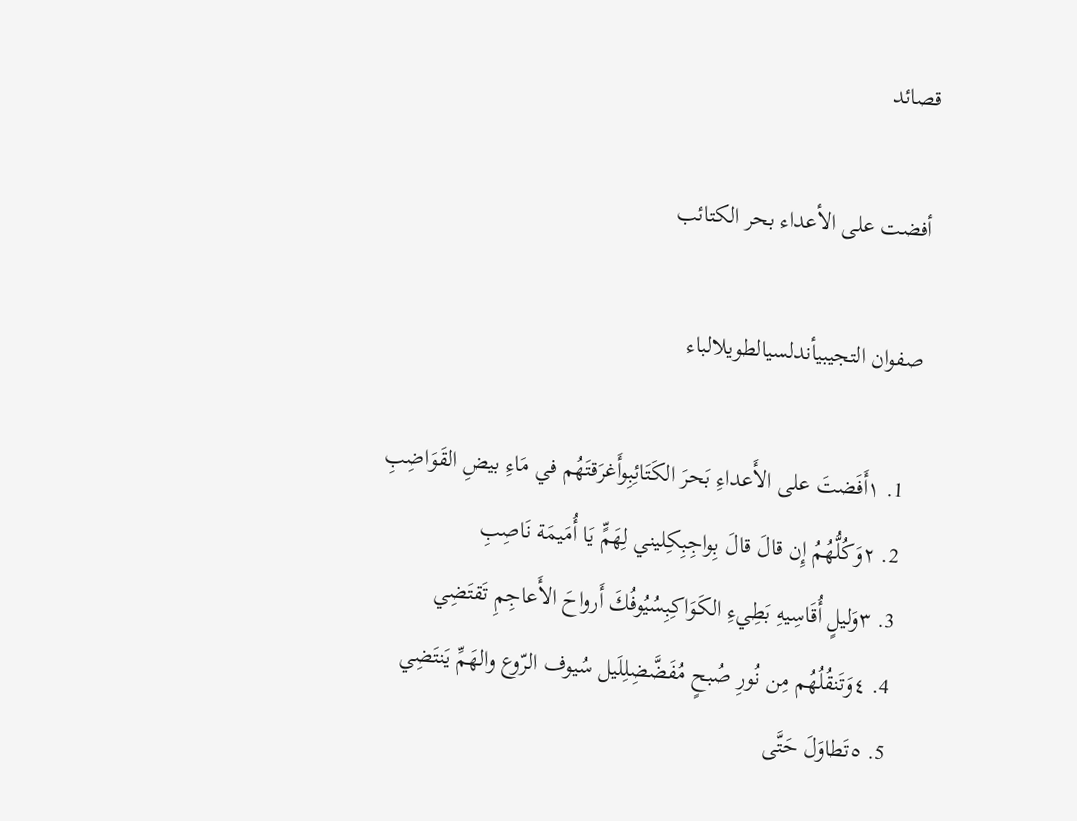قصائد

أفضت على الأعداء بحر الكتائب

صفوان التجيبيأندلسيالطويلالباء

  1. ١أَفَضتَ على الأَعداءِ بَحرَ الكَتَائِبِوأَغرَقتَهُم في مَاءِ بيضِ القَوَاضِبِ
  2. ٢وَكُلُّهُمُ إِن قالَ قالَ بِواجِبِكِليني لِهَمٍّ يَا أُمَيمَة نَاصِبِ
  3. ٣وَليلٍ أُقَاسِيهِ بَطِيءِ الكَوَاكِبِسُيُوفُكَ أَرواحَ الأَعاجِمِ تَقتَضِي
  4. ٤وَتَنقُلُهُم مِن نُورِ صُبحٍ مُفَضَّضِلِلَيل سُيوف الرّوع والهَمِّ يَنتَضِي
  5. ٥تَطاوَلَ حَتَّى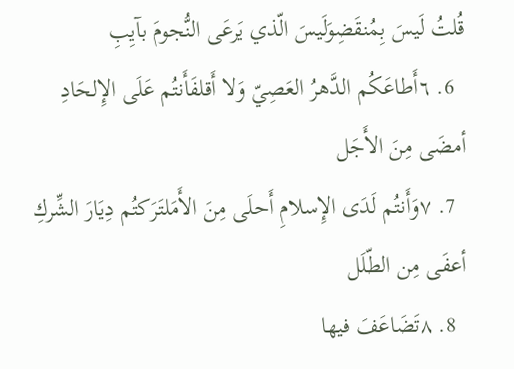قُلتُ لَيسَ بِمُنقَضِوَلَيسَ الّذي يَرعَى النُّجومَ بآيِبِ
  6. ٦أَطاعَكُم الدَّهرُ العَصِيّ وَلا أَقلفَأَنتُم عَلَى الإِلحَادِ أمضَى مِنَ الأَجَل
  7. ٧وَأَنتُم لَدَى الإِسلامِ أَحلَى مِنَ الأَمَلتَرَكتُم دِيَارَ الشِّركِ أعفَى مِن الطّلَل
  8. ٨تَضَاعَفَ فيها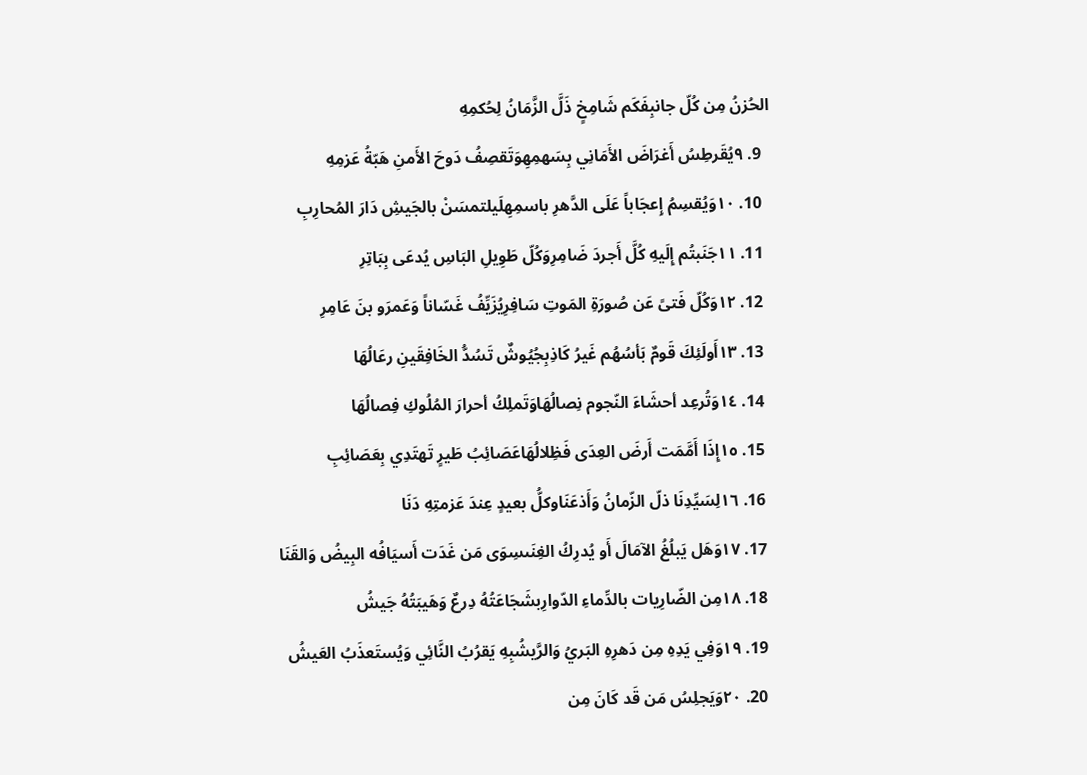الحُزنُ مِن كُلّ جانبِفَكَم شَامِخٍ ذَلَّ الزَّمَانُ لِحُكمِهِ
  9. ٩يُقَرطِسُ أَغرَاضَ الأَمَانِي بِسَهمِهِوَتَقصِفُ دَوحَ الأَمنِ هَبّةُ عَزمِهِ
  10. ١٠وَيُقسِمُ إِعجَاباً عَلَى الدَّهرِ باسمِهِلَيلتمسَنْ بالجَيشِ دَارَ المُحارِبِ
  11. ١١جَنَبتُم إِلَيهِ كُلَّ أَجردَ ضَامِرِوَكُلّ طَوِيلِ البَاسِ يُدعَى بِبَاتِرِ
  12. ١٢وَكُلّ فَتىً عَن صُورَةِ المَوتِ سَافِرِيُزَيِّفُ غَسّاناً وَعَمرَو بنَ عَامِرِ
  13. ١٣أَولَئِكَ قَومٌ بَأسُهُم غَيرُ كَاذِبِجُيُوشٌ تَسُدُّ الخَافِقَينِ رعَالُهَا
  14. ١٤وَتُرعِد أحشَاءَ النّجوم نِصالُهَاوَتَملِكُ أحرارَ المُلُوكِ فِصالُهَا
  15. ١٥إِذَا أَمَّمَت أَرضَ العِدَى فَظِلالُهَاعَصَائِبُ طَيرٍ تَهتَدِي بِعَصَائِبِ
  16. ١٦لِسَيِّدِنَا ذلّ الزّمانُ وَأَذعَنَاوكلُّ بعيدٍ عِندَ عَزمتِهِ دَنَا
  17. ١٧وَهَل يَبلُغُ الآمَالَ أَو يُدرِكُ الغِنَىسِوَى مَن غَدَت أَسيَافُه البِيضُ وَالقَنَا
  18. ١٨مِن الضّارِيات بالدِّماءِ الدّوارِبشَجَاعَتُهُ دِرعٌ وَهَيبَتُهُ جَيشُ
  19. ١٩وَفِي يَدِهِ مِن دَهرِهِ البَريُ وَالرَّيشُبِهِ يَقرُبُ النَّائِي وَيُستَعذَبُ العَيشُ
  20. ٢٠وَيَجلِسُ مَن قَد كَانَ مِن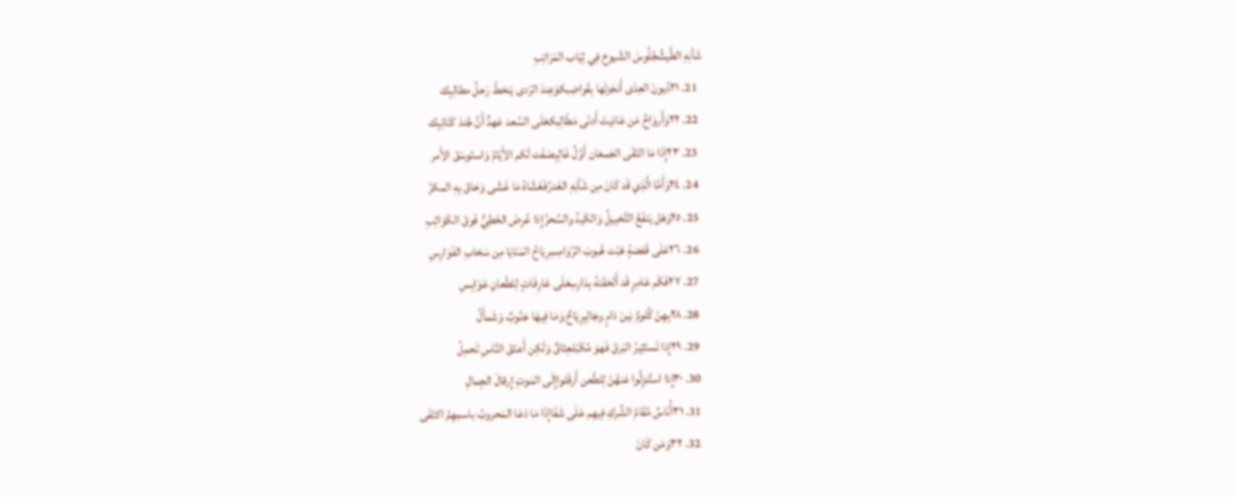شَأنِهِ الطَّيشُجُلُوسَ الشّيوخ فِي ثِيَاب المَرَاتِبِ
  21. ٢١دُيونَ العِدَى أَنجَزتَها بِقَواضِبكوَعِندَ الرّدى يَنحَطّ رَحلُ مطالِبِك
  22. ٢٢وَأَروَاحُ مَن عَادَيتَ أَدنَى مَطَالِبكعَلَى السَّعد عَهدٌ أَنَّ جُندَ كَتَائِبِك
  23. ٢٣إِذَا مَا التَقَى الجَمعَان أَوَّلُ غَالِبِصَفَت لَكم الأَيّامُ وَاستَوسَقَ الأَمر
  24. ٢٤وَأَمَّا الَّذِي قَد كَانَ مِن شَأنِهِ الغَدرُفَغَشّاهُ مَا غَشّى وَحَاقَ بِهِ المكرُ
  25. ٢٥وَهَل يَنفَعُ التَّخييلُ وَالكَيدُ والسِّحرُإِذا عُرِضَ الخَطِيُّ فَوقَ الكَوَاثِبِ
  26. ٢٦عَلَى قَفصَةٍ هَبّت هُبوبَ الرَّوَامِسِرِيَاحُ المَنَايَا مِن سَحَابِ الفَوَارِسِ
  27. ٢٧فَكَم عَامِرٍ قَد أَلحَقَتهُ بِدَارِسِعَلَى عَارِفَاتٍ لِلطّعانِ عَوَابِسِ
  28. ٢٨بِهِنّ كُلومٌ بَينَ دَامٍ وجَالِبِرِيَاحٌ وَمَا فِيهَا جَنُوبٌ وَشَمأَلُ
  29. ٢٩إِذا تَستَثِيرُ البَرقَ فَهوَ مُكَبّلعِتَاقٌ وَلَكِن أَعتَقَ النَّاسِ تَحمِلُ
  30. ٣٠إِذا استُنزِلُوا عَنهُنّ لِلطّعن أَرقَلواإِلَى المَوتِ إِرقالَ الجِمالِ
  31. ٣١أُنَاسٌ مُقَامُ الشِّركِ فِيهِم عَلَى شَفَاإِذَا مَا دَعَا المَحروبُ باسمِهِمُ اكتَفَى
  32. ٣٢وَمَن كَانَ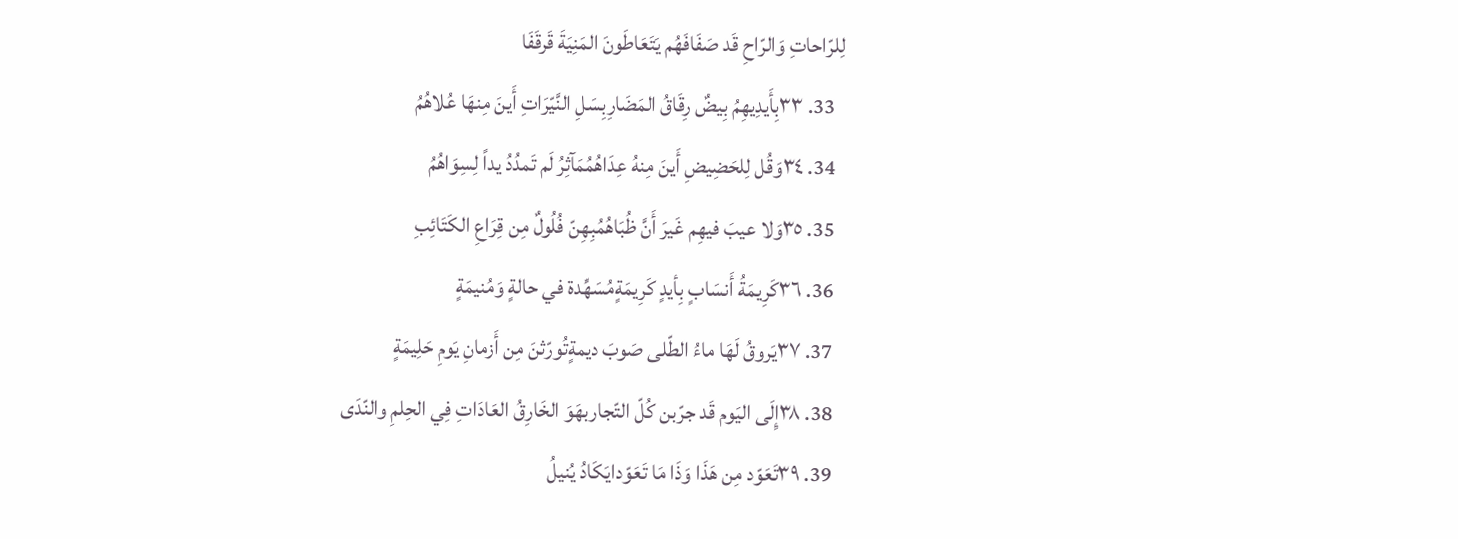لِلرّاحاتِ وَالرّاحِ قَد صَفَافَهُم يَتَعَاطَونَ المَنِيَةَ قَرقَفَا
  33. ٣٣بِأَيدِيهِمُ بِيضٌ رِقَاقُ المَضَارِبِسَلِ النَّيّرَاتِ أَينَ مِنهَا عُلاهُمُ
  34. ٣٤وَقُل لِلحَضِيضِ أَينَ مِنهُ عِدَاهُمُمَآثِرُ لَم تَمدُدُ يداً لِسِوَاهُمُ
  35. ٣٥وَلا عيبَ فيهِم غَيرَ أَنَّ ظُبَاهُمُبِهِنّ فُلُولٌ مِن قِرَاعِ الكَتَائِبِ
  36. ٣٦كَرِيمَةُ أَنسَابٍ بِأيدٍ كَرِيمَةٍمُسَهِّدة في حالةٍ وَمُنيمَةٍ
  37. ٣٧يَروقُ لَهَا ماءُ الطّلى صَوبَ ديمةٍتُورّثنَ مِن أَزمانِ يَومِ حَلِيمَةٍ
  38. ٣٨إِلَى اليَوم قَد جرّبن كُلّ التّجاربهَوَ الخَارِقُ العَادَاتِ فِي الحِلمِ والنّدَى
  39. ٣٩تَعَوّد مِن هَذَا وَذَا مَا تَعَوّدايَكَادُ يُنيلُ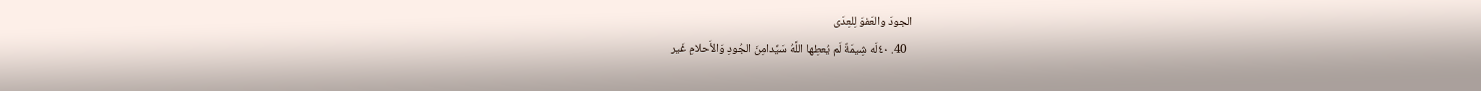الجودَ والعَفوَ لِلعِدَى
  40. ٤٠لَه شِيمَةٌ لَم يُعطِها اللَّهُ سَيِّدامِنَ الجُودِ وَالأَحلامِ غَير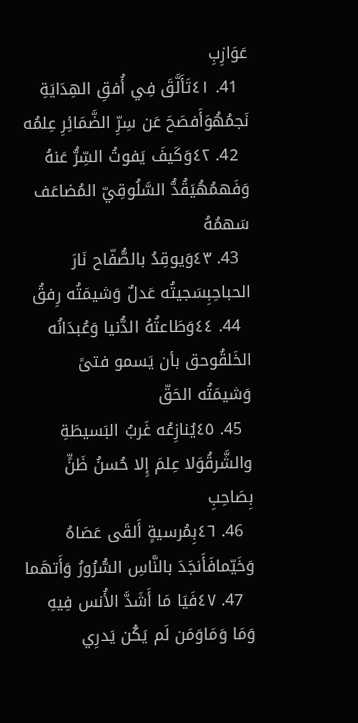عَوَازِبِ
  41. ٤١تَأَلَّقَ فِي أُفقِ الهِدَايَةِ نَجمُهُوَأَفصَحَ عَن سِرِّ الضَّمَائِرِ عِلمُه
  42. ٤٢وَكَيفَ يَفوتُ السِّرُّ عَنهُ وَفَهمُهُيَقُدُّ السَّلُوقِيّ المُضاعَف سَهمُهُ
  43. ٤٣وَيوقِدُ بالصُّفّاح نَارَ الحباحِبِسَجيتُه عَدلٌ وَشيمَتُه رِفقُ
  44. ٤٤وَطَاعتُهُ الدُّنيا وَعُبدَانُه الخَلقُوحق بأن يَسمو فتىً وَشيمَتُه الحَقّ
  45. ٤٥يُنازِعُه غَربُ البَسيطَةِ والشَّرقُوَلا عِلمَ إِلا حُسنُ ظَنٍّ بِصَاحِبِ
  46. ٤٦بِمُرسيةٍ أَلقَى عَصَاهُ وَخَيّمافَأَنجَدَ بالنَّاسِ السُّرُورُ وَأَتهَما
  47. ٤٧فَيَا مَا أَشَدَّ الأُنس فِيهِ وَمَا وَمَاوَمَن لَم يَكُن يَدرِي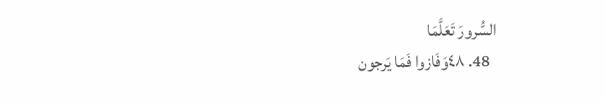السُّرورَ تَعَلَّمَا
  48. ٤٨وَفَازوا فَمَا يَرجون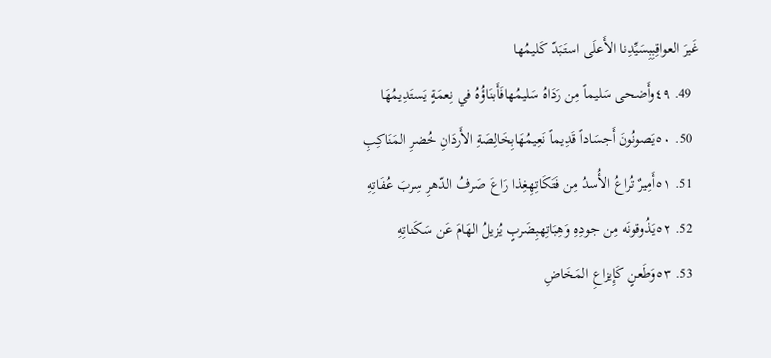غَيرَ العواقِبِبِسَيِّدِنا الأَعلَى استَبَدّ كَليمُها
  49. ٤٩وأَضحى سَليماً مِن رَدَاهُ سَليمُهافَأَبنَاؤُهُ في نِعمَةٍ يَستَدِيمُهَا
  50. ٥٠يَصونُونَ أَجسَاداً قَدِيماً نَعِيمُهَابِخَالِصَةِ الأَردَانِ خُضرِ المَنَاكِبِ
  51. ٥١أَمِيرٌ تُراعُ الأُسدُ مِن فَتَكَاتِهِغِذا رَاعَ صَرفُ الدّهرِ سِربَ عُفَاتِهِ
  52. ٥٢يَذُوقونَه مِن جودِهِ وَهِبَاتِهبِضَربٍ يُزيلُ الهَامَ عَن سَكَناتِهِ
  53. ٥٣وَطَعنٍ كَإِيزاعِ المَخَاضِ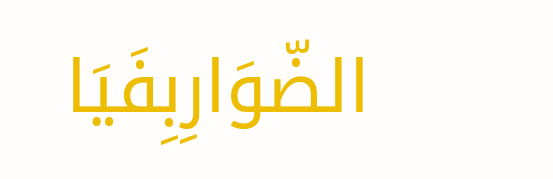الضّوَارِبِفَيَا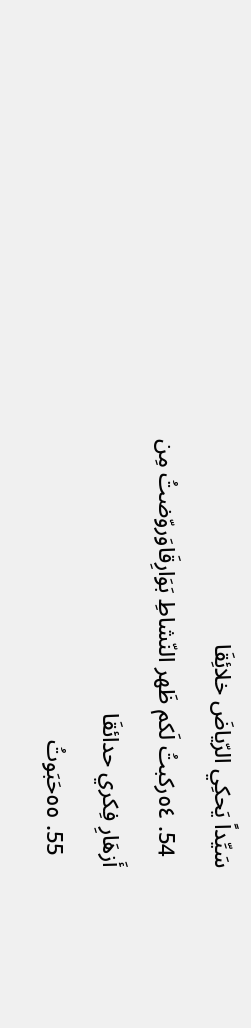سَيِّداً يَحكِي الرّياضَ خلائِقَا
  54. ٥٤ركبتُ لَكم ظَهر النّشاطِ بَوَارِقَاوَروّضتُ مِن أَزهَارِ فِكري حدائقَا
  55. ٥٥حَبَوتُ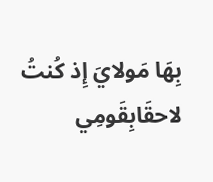بِهَا مَولايَ إِذ كُنتُ لاحقَابِقَومِي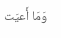وَمَا أَعيَت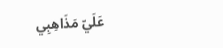عَلَيّ مَذَاهِبِي